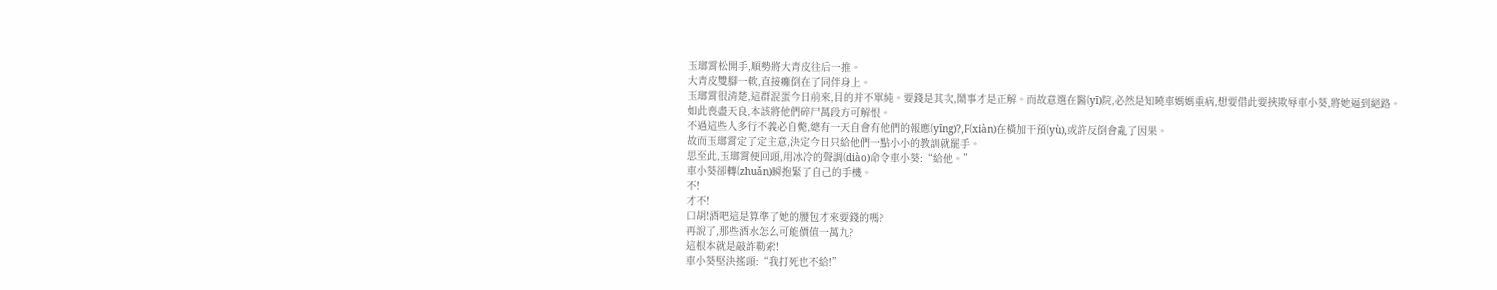玉瑯霄松開手,順勢將大青皮往后一推。
大青皮雙腳一軟,直接癱倒在了同伴身上。
玉瑯霄很清楚,這群混蛋今日前來,目的并不單純。要錢是其次,鬧事才是正解。而故意選在醫(yī)院,必然是知曉車媽媽重病,想要借此要挾欺辱車小葵,將她逼到絕路。
如此喪盡天良,本該將他們碎尸萬段方可解恨。
不過這些人多行不義必自斃,總有一天自會有他們的報應(yīng)?,F(xiàn)在橫加干預(yù),或許反倒會亂了因果。
故而玉瑯霄定了定主意,決定今日只給他們一點小小的教訓就罷手。
思至此,玉瑯霄便回頭,用冰冷的聲調(diào)命令車小葵:“給他。”
車小葵卻轉(zhuǎn)瞬抱緊了自己的手機。
不!
才不!
口胡!酒吧這是算準了她的腰包才來要錢的嗎?
再說了,那些酒水怎么可能價值一萬九?
這根本就是敲詐勒索!
車小葵堅決搖頭:“我打死也不給!”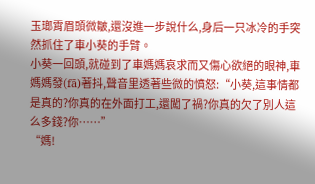玉瑯霄眉頭微皺,還沒進一步說什么,身后一只冰冷的手突然抓住了車小葵的手臂。
小葵一回頭,就碰到了車媽媽哀求而又傷心欲絕的眼神,車媽媽發(fā)著抖,聲音里透著些微的憤怒:“小葵,這事情都是真的?你真的在外面打工,還闖了禍?你真的欠了別人這么多錢?你……”
“媽!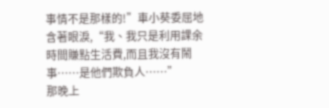事情不是那樣的!”車小葵委屈地含著眼淚,“我、我只是利用課余時間賺點生活費,而且我沒有鬧事……是他們欺負人……”
那晚上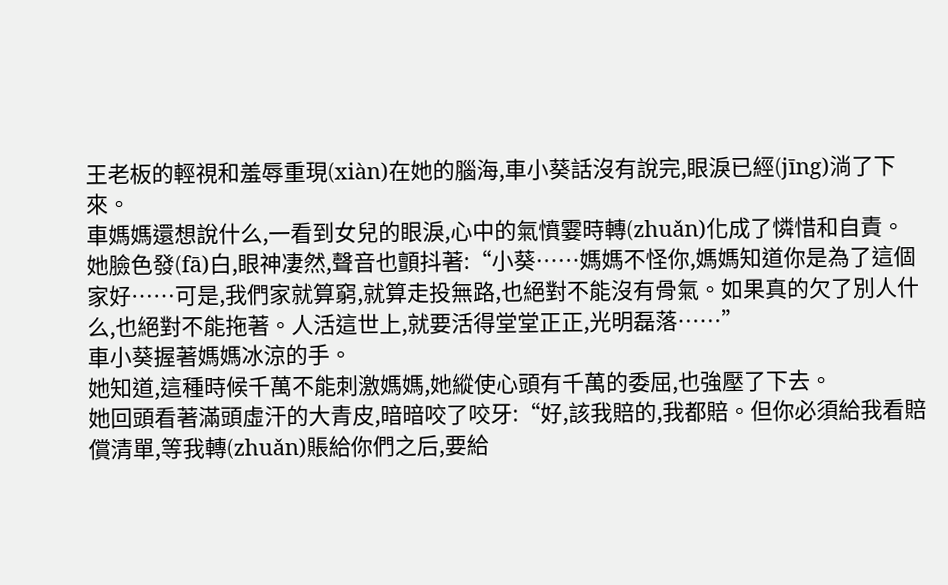王老板的輕視和羞辱重現(xiàn)在她的腦海,車小葵話沒有說完,眼淚已經(jīng)淌了下來。
車媽媽還想說什么,一看到女兒的眼淚,心中的氣憤霎時轉(zhuǎn)化成了憐惜和自責。
她臉色發(fā)白,眼神凄然,聲音也顫抖著:“小葵……媽媽不怪你,媽媽知道你是為了這個家好……可是,我們家就算窮,就算走投無路,也絕對不能沒有骨氣。如果真的欠了別人什么,也絕對不能拖著。人活這世上,就要活得堂堂正正,光明磊落……”
車小葵握著媽媽冰涼的手。
她知道,這種時候千萬不能刺激媽媽,她縱使心頭有千萬的委屈,也強壓了下去。
她回頭看著滿頭虛汗的大青皮,暗暗咬了咬牙:“好,該我賠的,我都賠。但你必須給我看賠償清單,等我轉(zhuǎn)賬給你們之后,要給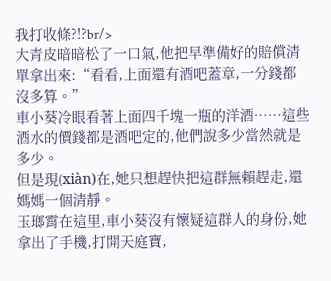我打收條?!?br/>
大青皮暗暗松了一口氣,他把早準備好的賠償清單拿出來:“看看,上面還有酒吧蓋章,一分錢都沒多算。”
車小葵冷眼看著上面四千塊一瓶的洋酒……這些酒水的價錢都是酒吧定的,他們說多少當然就是多少。
但是現(xiàn)在,她只想趕快把這群無賴趕走,還媽媽一個清靜。
玉瑯霄在這里,車小葵沒有懷疑這群人的身份,她拿出了手機,打開天庭寶,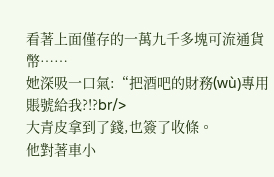看著上面僅存的一萬九千多塊可流通貨幣……
她深吸一口氣:“把酒吧的財務(wù)專用賬號給我?!?br/>
大青皮拿到了錢,也簽了收條。
他對著車小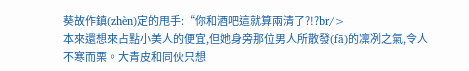葵故作鎮(zhèn)定的甩手:“你和酒吧這就算兩清了?!?br/>
本來還想來占點小美人的便宜,但她身旁那位男人所散發(fā)的凜冽之氣,令人不寒而栗。大青皮和同伙只想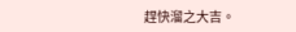趕快溜之大吉。